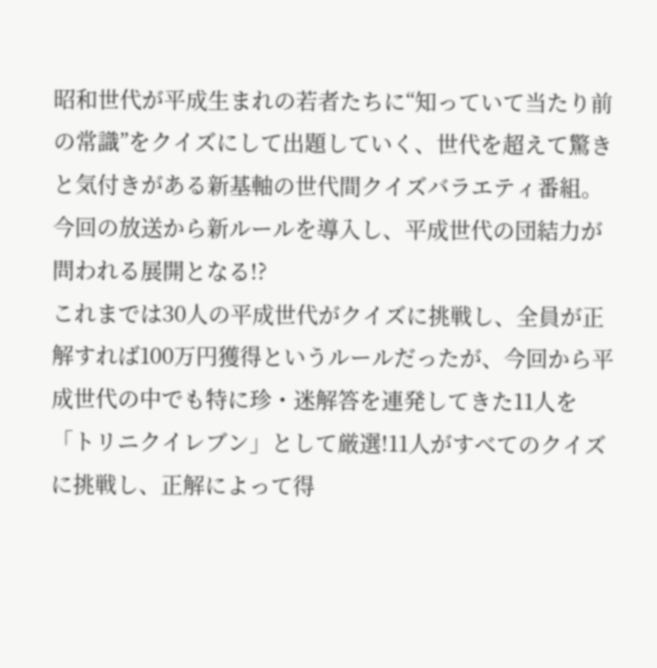昭和世代が平成生まれの若者たちに“知っていて当たり前の常識”をクイズにして出題していく、世代を超えて驚きと気付きがある新基軸の世代間クイズバラエティ番組。今回の放送から新ルールを導入し、平成世代の団結力が問われる展開となる!?
これまでは30人の平成世代がクイズに挑戦し、全員が正解すれば100万円獲得というルールだったが、今回から平成世代の中でも特に珍・迷解答を連発してきた11人を「トリニクイレブン」として厳選!11人がすべてのクイズに挑戦し、正解によって得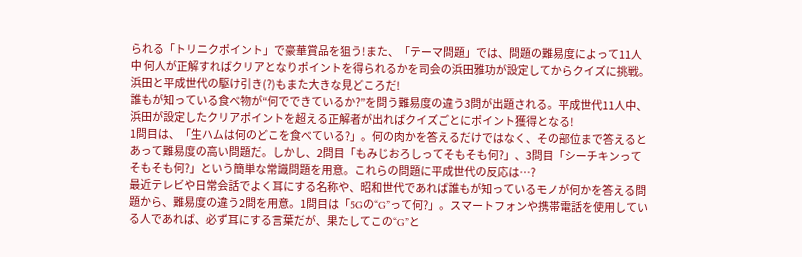られる「トリニクポイント」で豪華賞品を狙う!また、「テーマ問題」では、問題の難易度によって11人中 何人が正解すればクリアとなりポイントを得られるかを司会の浜田雅功が設定してからクイズに挑戦。浜田と平成世代の駆け引き(?)もまた大きな見どころだ!
誰もが知っている食べ物が“何でできているか?”を問う難易度の違う3問が出題される。平成世代11人中、浜田が設定したクリアポイントを超える正解者が出ればクイズごとにポイント獲得となる!
1問目は、「生ハムは何のどこを食べている?」。何の肉かを答えるだけではなく、その部位まで答えるとあって難易度の高い問題だ。しかし、2問目「もみじおろしってそもそも何?」、3問目「シーチキンってそもそも何?」という簡単な常識問題を用意。これらの問題に平成世代の反応は…?
最近テレビや日常会話でよく耳にする名称や、昭和世代であれば誰もが知っているモノが何かを答える問題から、難易度の違う2問を用意。1問目は「5Gの“G”って何?」。スマートフォンや携帯電話を使用している人であれば、必ず耳にする言葉だが、果たしてこの“G”と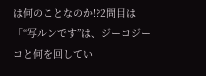は何のことなのか!?2問目は「“写ルンです”は、ジーコジーコと何を回してい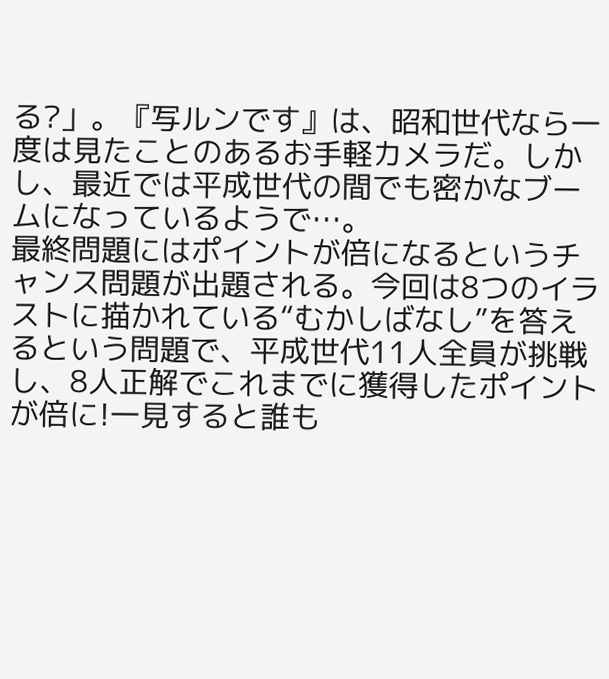る?」。『写ルンです』は、昭和世代なら一度は見たことのあるお手軽カメラだ。しかし、最近では平成世代の間でも密かなブームになっているようで…。
最終問題にはポイントが倍になるというチャンス問題が出題される。今回は8つのイラストに描かれている“むかしばなし”を答えるという問題で、平成世代11人全員が挑戦し、8人正解でこれまでに獲得したポイントが倍に!一見すると誰も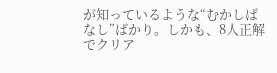が知っているような“むかしばなし”ばかり。しかも、8人正解でクリア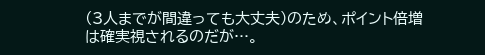(3人までが間違っても大丈夫)のため、ポイント倍増は確実視されるのだが…。